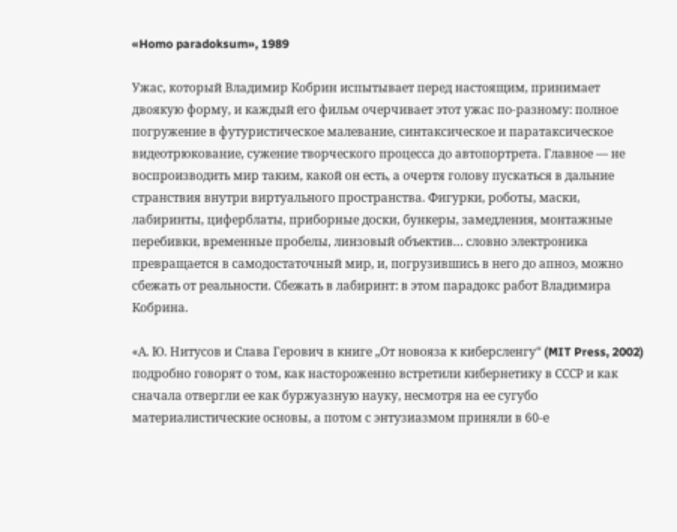«Homo paradoksum», 1989

Ужас, который Владимир Кобрин испытывает перед настоящим, принимает двоякую форму, и каждый его фильм очерчивает этот ужас по-разному: полное погружение в футуристическое малевание, синтаксическое и паратаксическое видеотрюкование, сужение творческого процесса до автопортрета. Главное — не воспроизводить мир таким, какой он есть, а очертя голову пускаться в дальние странствия внутри виртуального пространства. Фигурки, роботы, маски, лабиринты, циферблаты, приборные доски, бункеры, замедления, монтажные перебивки, временные пробелы, линзовый объектив… словно электроника превращается в самодостаточный мир, и, погрузившись в него до апноэ, можно сбежать от реальности. Сбежать в лабиринт: в этом парадокс работ Владимира Кобрина.

«А. Ю. Нитусов и Слава Герович в книге „От новояза к киберсленгу“ (MIT Press, 2002) подробно говорят о том, как настороженно встретили кибернетику в СССР и как сначала отвергли ее как буржуазную науку, несмотря на ее сугубо материалистические основы, а потом с энтузиазмом приняли в 60-е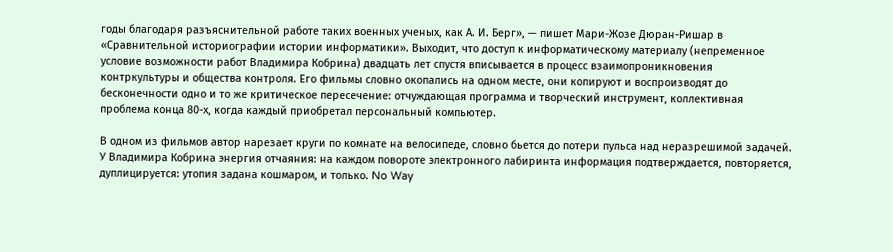годы благодаря разъяснительной работе таких военных ученых, как А. И. Берг», — пишет Мари-Жозе Дюран-Ришар в «Сравнительной историографии истории информатики». Выходит, что доступ к информатическому материалу (непременное условие возможности работ Владимира Кобрина) двадцать лет спустя вписывается в процесс взаимопроникновения контркультуры и общества контроля. Его фильмы словно окопались на одном месте, они копируют и воспроизводят до бесконечности одно и то же критическое пересечение: отчуждающая программа и творческий инструмент, коллективная проблема конца 80-х, когда каждый приобретал персональный компьютер.

В одном из фильмов автор нарезает круги по комнате на велосипеде, словно бьется до потери пульса над неразрешимой задачей. У Владимира Кобрина энергия отчаяния: на каждом повороте электронного лабиринта информация подтверждается, повторяется, дуплицируется: утопия задана кошмаром, и только. No Way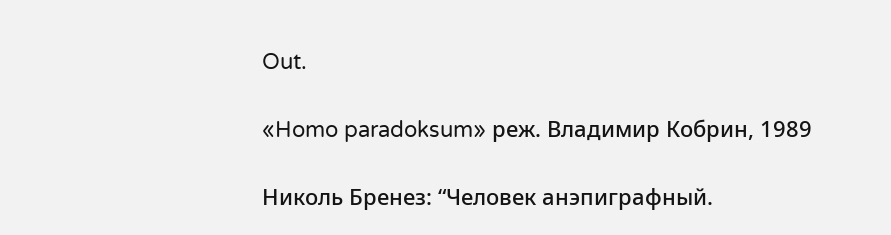Out.

«Homo paradoksum» реж. Владимир Кобрин, 1989

Николь Бренез: “Человек анэпиграфный.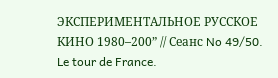ЭКСПЕРИМЕНТАЛЬНОЕ РУССКОЕ КИНО 1980–200” // Сеанс No 49/50. Le tour de France.